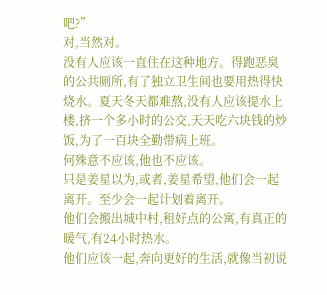吧?”
对,当然对。
没有人应该一直住在这种地方。得跑恶臭的公共厕所,有了独立卫生间也要用热得快烧水。夏天冬天都难熬,没有人应该提水上楼,挤一个多小时的公交,天天吃六块钱的炒饭,为了一百块全勤带病上班。
何殊意不应该,他也不应该。
只是姜星以为,或者,姜星希望,他们会一起离开。至少会一起计划着离开。
他们会搬出城中村,租好点的公寓,有真正的暖气,有24小时热水。
他们应该一起,奔向更好的生活,就像当初说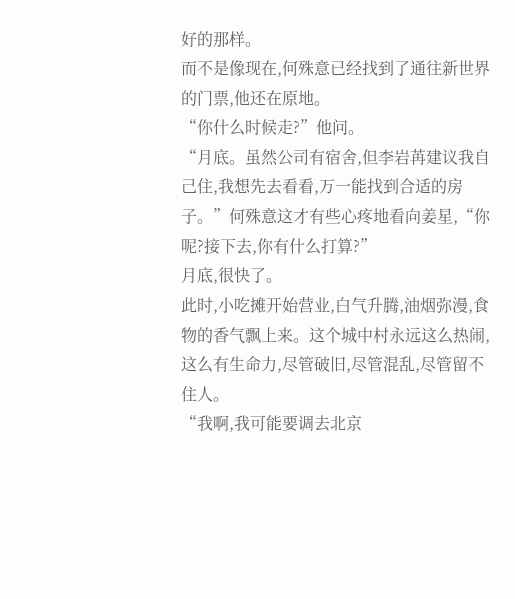好的那样。
而不是像现在,何殊意已经找到了通往新世界的门票,他还在原地。
“你什么时候走?”他问。
“月底。虽然公司有宿舍,但李岩苒建议我自己住,我想先去看看,万一能找到合适的房子。”何殊意这才有些心疼地看向姜星,“你呢?接下去,你有什么打算?”
月底,很快了。
此时,小吃摊开始营业,白气升腾,油烟弥漫,食物的香气飘上来。这个城中村永远这么热闹,这么有生命力,尽管破旧,尽管混乱,尽管留不住人。
“我啊,我可能要调去北京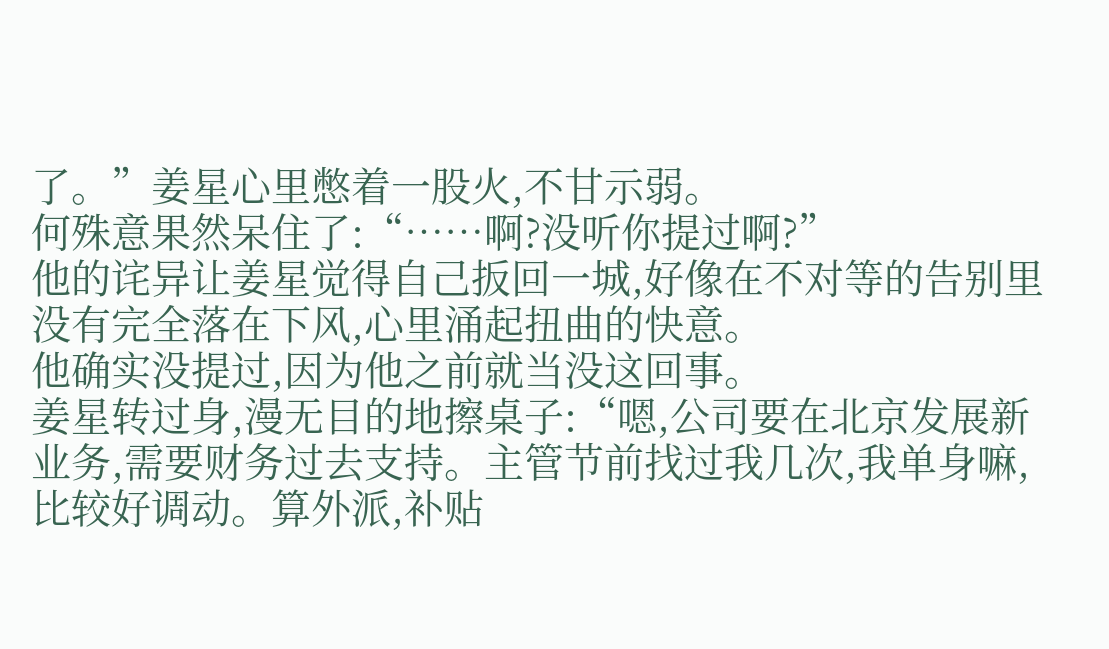了。”姜星心里憋着一股火,不甘示弱。
何殊意果然呆住了:“……啊?没听你提过啊?”
他的诧异让姜星觉得自己扳回一城,好像在不对等的告别里没有完全落在下风,心里涌起扭曲的快意。
他确实没提过,因为他之前就当没这回事。
姜星转过身,漫无目的地擦桌子:“嗯,公司要在北京发展新业务,需要财务过去支持。主管节前找过我几次,我单身嘛,比较好调动。算外派,补贴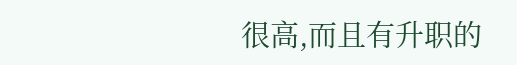很高,而且有升职的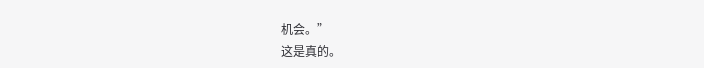机会。”
这是真的。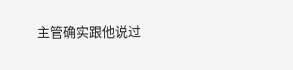主管确实跟他说过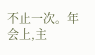不止一次。年会上,主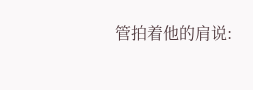管拍着他的肩说: